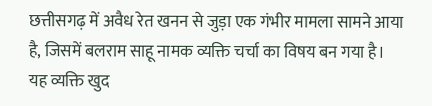छत्तीसगढ़ में अवैध रेत खनन से जुड़ा एक गंभीर मामला सामने आया है, जिसमें बलराम साहू नामक व्यक्ति चर्चा का विषय बन गया है। यह व्यक्ति खुद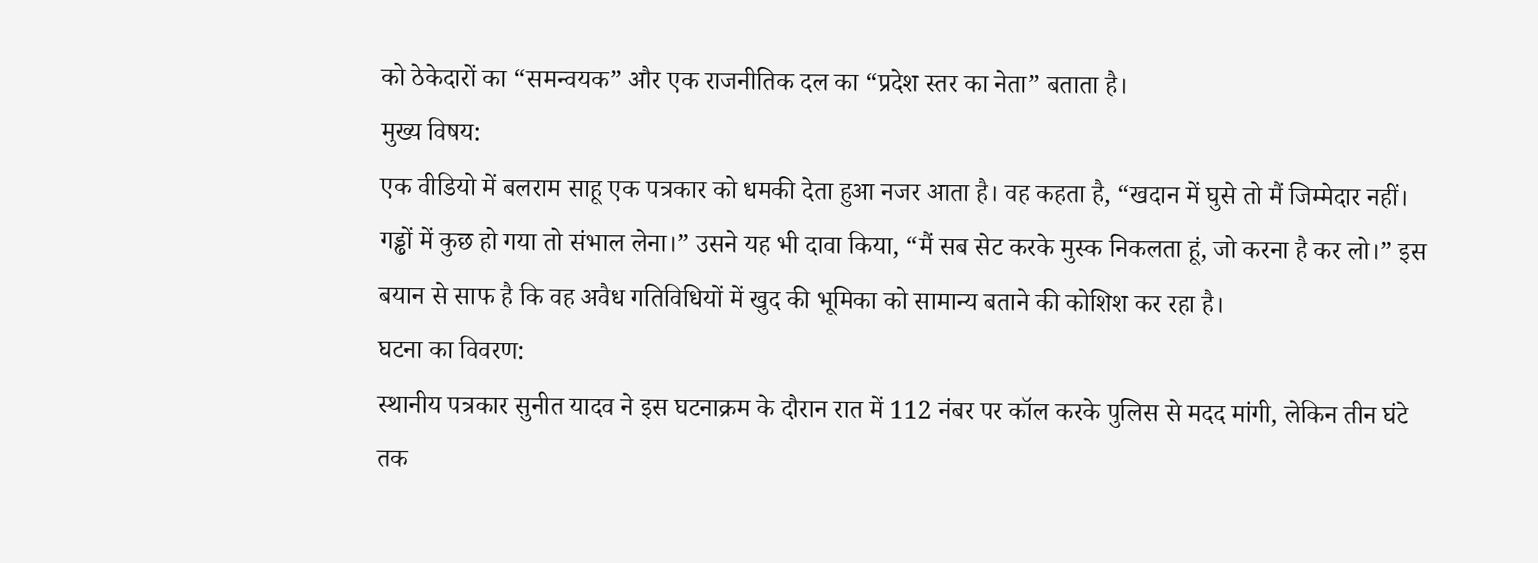को ठेकेदारों का “समन्वयक” और एक राजनीतिक दल का “प्रदेश स्तर का नेता” बताता है।
मुख्य विषय:
एक वीडियो में बलराम साहू एक पत्रकार को धमकी देता हुआ नजर आता है। वह कहता है, “खदान में घुसे तो मैं जिम्मेदार नहीं। गड्ढों में कुछ हो गया तो संभाल लेना।” उसने यह भी दावा किया, “मैं सब सेट करके मुस्क निकलता हूं, जो करना है कर लो।” इस बयान से साफ है कि वह अवैध गतिविधियों में खुद की भूमिका को सामान्य बताने की कोशिश कर रहा है।
घटना का विवरण:
स्थानीय पत्रकार सुनीत यादव ने इस घटनाक्रम के दौरान रात में 112 नंबर पर कॉल करके पुलिस से मदद मांगी, लेकिन तीन घंटे तक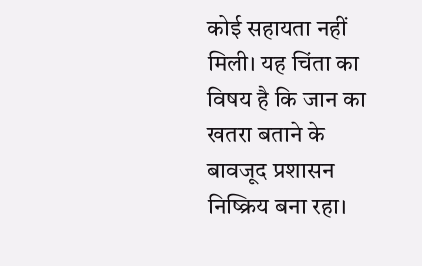कोई सहायता नहीं मिली। यह चिंता का विषय है कि जान का खतरा बताने के बावजूद प्रशासन निष्क्रिय बना रहा।